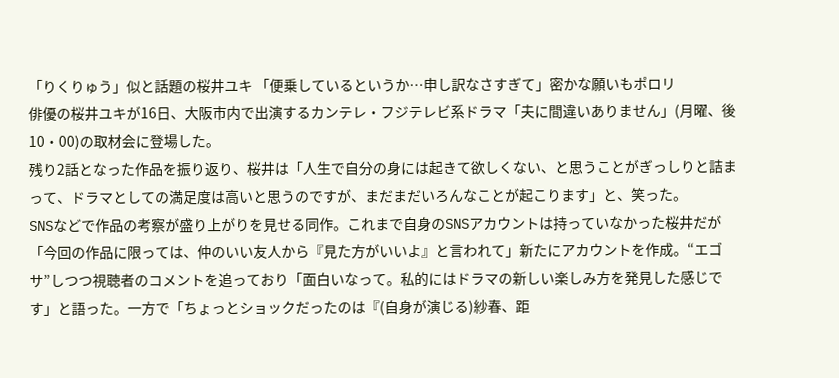「りくりゅう」似と話題の桜井ユキ 「便乗しているというか…申し訳なさすぎて」密かな願いもポロリ
俳優の桜井ユキが16日、大阪市内で出演するカンテレ・フジテレビ系ドラマ「夫に間違いありません」(月曜、後10・00)の取材会に登場した。
残り2話となった作品を振り返り、桜井は「人生で自分の身には起きて欲しくない、と思うことがぎっしりと詰まって、ドラマとしての満足度は高いと思うのですが、まだまだいろんなことが起こります」と、笑った。
SNSなどで作品の考察が盛り上がりを見せる同作。これまで自身のSNSアカウントは持っていなかった桜井だが「今回の作品に限っては、仲のいい友人から『見た方がいいよ』と言われて」新たにアカウントを作成。“エゴサ”しつつ視聴者のコメントを追っており「面白いなって。私的にはドラマの新しい楽しみ方を発見した感じです」と語った。一方で「ちょっとショックだったのは『(自身が演じる)紗春、距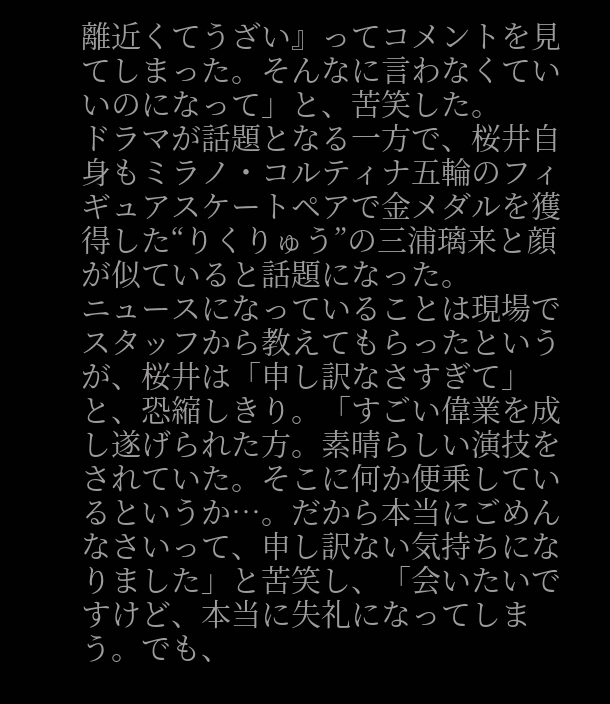離近くてうざい』ってコメントを見てしまった。そんなに言わなくていいのになって」と、苦笑した。
ドラマが話題となる一方で、桜井自身もミラノ・コルティナ五輪のフィギュアスケートペアで金メダルを獲得した“りくりゅう”の三浦璃来と顔が似ていると話題になった。
ニュースになっていることは現場でスタッフから教えてもらったというが、桜井は「申し訳なさすぎて」と、恐縮しきり。「すごい偉業を成し遂げられた方。素晴らしい演技をされていた。そこに何か便乗しているというか…。だから本当にごめんなさいって、申し訳ない気持ちになりました」と苦笑し、「会いたいですけど、本当に失礼になってしまう。でも、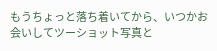もうちょっと落ち着いてから、いつかお会いしてツーショット写真と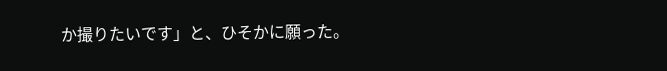か撮りたいです」と、ひそかに願った。